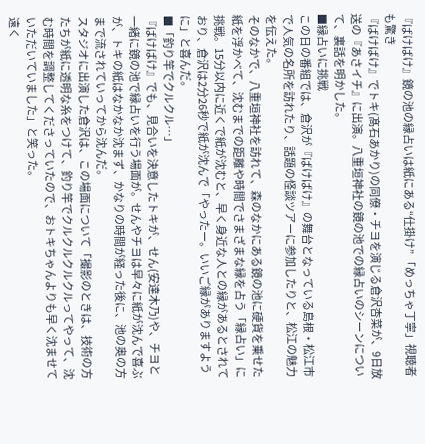『ばけばけ』鏡の池の縁占いは紙にある“仕掛け” 「めっちゃ丁寧」視聴者も驚き
『ばけばけ』でトキ(髙石あかり)の同僚・チヨを演じる倉沢杏菜が、9日放送の『あさイチ』に出演。八重垣神社の鏡の池での縁占いのシーンについて、裏話を明かした。
■縁占いに挑戦
この日の番組では、倉沢が『ばけばけ』の舞台となっている島根・松江市で人気の名所を訪れたり、話題の怪談ツアーに参加したりと、松江の魅力を伝えた。
そのなかで、八重垣神社を訪れて、森のなかにある鏡の池に硬貨を乗せた紙を浮かべて、沈むまでの距離や時間でさまざまな縁を占う「縁占い」に挑戦。15分以内に近くで紙が沈むと、早く身近な人との縁があるとされており、倉沢は2分26秒で紙が沈んで「やったー。いいご縁がありますように」と喜んだ。
■「釣り竿でクルクル…」
『ばけばけ』でも、見合いを決意したトキが、せん(安達木乃)や、チヨと一緒に鏡の池で縁占いを行う場面が。せんやチヨは早々に紙が沈んで喜ぶが、トキの紙はなかなか沈まず、かなりの時間が経った後に、池の奥の方まで流されていってから沈んだ。
スタジオに出演した倉沢は、この場面について「撮影のときは、技術の方たちが紙に透明な糸をつけて、釣り竿でクルクルクルクルってやって、沈む時間を調整してくださっていたので、おトキちゃんよりも早く沈ませていただいていました」と笑った。
遠く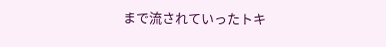まで流されていったトキ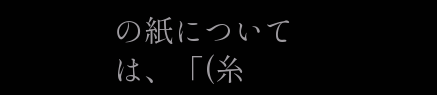の紙については、「(糸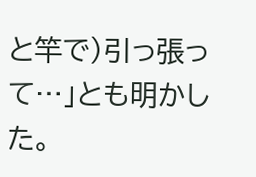と竿で)引っ張って…」とも明かした。